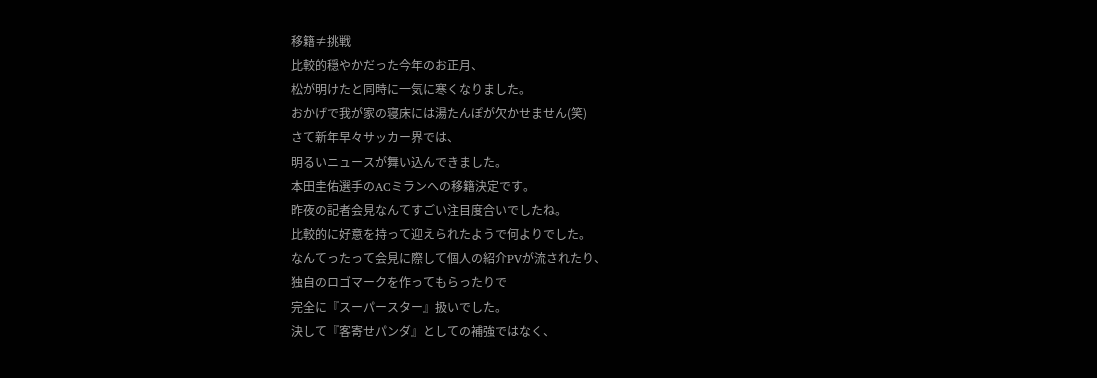移籍≠挑戦
比較的穏やかだった今年のお正月、
松が明けたと同時に一気に寒くなりました。
おかげで我が家の寝床には湯たんぽが欠かせません(笑)
さて新年早々サッカー界では、
明るいニュースが舞い込んできました。
本田圭佑選手のACミランへの移籍決定です。
昨夜の記者会見なんてすごい注目度合いでしたね。
比較的に好意を持って迎えられたようで何よりでした。
なんてったって会見に際して個人の紹介PVが流されたり、
独自のロゴマークを作ってもらったりで
完全に『スーパースター』扱いでした。
決して『客寄せパンダ』としての補強ではなく、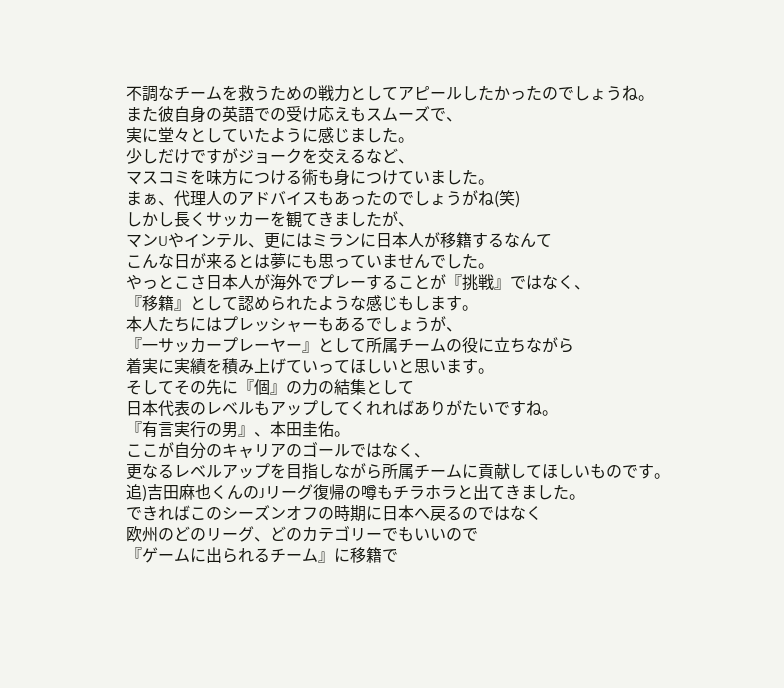不調なチームを救うための戦力としてアピールしたかったのでしょうね。
また彼自身の英語での受け応えもスムーズで、
実に堂々としていたように感じました。
少しだけですがジョークを交えるなど、
マスコミを味方につける術も身につけていました。
まぁ、代理人のアドバイスもあったのでしょうがね(笑)
しかし長くサッカーを観てきましたが、
マンUやインテル、更にはミランに日本人が移籍するなんて
こんな日が来るとは夢にも思っていませんでした。
やっとこさ日本人が海外でプレーすることが『挑戦』ではなく、
『移籍』として認められたような感じもします。
本人たちにはプレッシャーもあるでしょうが、
『一サッカープレーヤー』として所属チームの役に立ちながら
着実に実績を積み上げていってほしいと思います。
そしてその先に『個』の力の結集として
日本代表のレベルもアップしてくれればありがたいですね。
『有言実行の男』、本田圭佑。
ここが自分のキャリアのゴールではなく、
更なるレベルアップを目指しながら所属チームに貢献してほしいものです。
追)吉田麻也くんのJリーグ復帰の噂もチラホラと出てきました。
できればこのシーズンオフの時期に日本へ戻るのではなく
欧州のどのリーグ、どのカテゴリーでもいいので
『ゲームに出られるチーム』に移籍で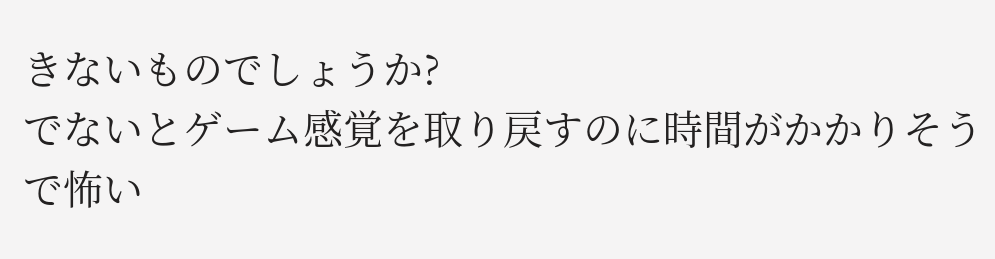きないものでしょうか?
でないとゲーム感覚を取り戻すのに時間がかかりそうで怖い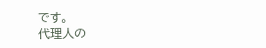です。
代理人の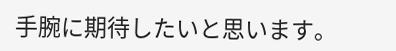手腕に期待したいと思います。